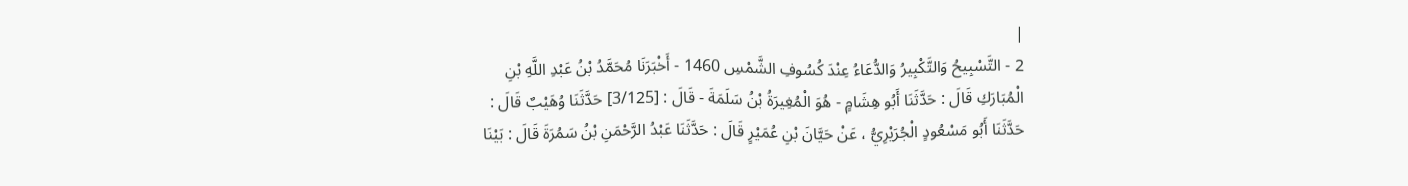|
2 - التَّسْبِيحُ وَالتَّكْبِيرُ وَالدُّعَاءُ عِنْدَ كُسُوفِ الشَّمْسِ 1460 - أَخْبَرَنَا مُحَمَّدُ بْنُ عَبْدِ اللَّهِ بْنِ الْمُبَارَكِ قَالَ : حَدَّثَنَا أَبُو هِشَامٍ - هُوَ الْمُغِيرَةُ بْنُ سَلَمَةَ - قَالَ : [3/125] حَدَّثَنَا وُهَيْبٌ قَالَ : حَدَّثَنَا أَبُو مَسْعُودٍ الْجُرَيْرِيُّ ، عَنْ حَيَّانَ بْنِ عُمَيْرٍ قَالَ : حَدَّثَنَا عَبْدُ الرَّحْمَنِ بْنُ سَمُرَةَ قَالَ : بَيْنَا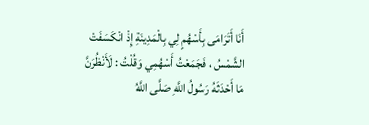أَنَا أَتَرَامَى بِأَسْهُمٍ لِي بِالْمَدِينَةِ إِذْ انْكَسَفَتْ الشَّمْسُ ، فَجَمَعْتُ أَسْهُمِي وَقُلْتُ : لَأَنْظُرَنَّ مَا أَحْدَثَهُ رَسُولُ اللَّهِ صَلَّى اللَّهُ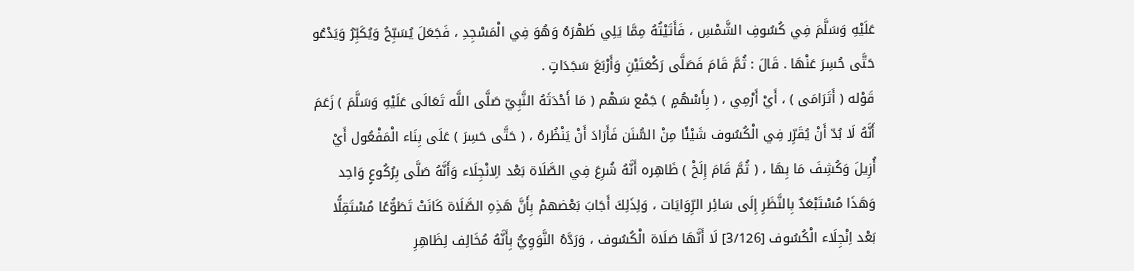عَلَيْهِ وَسَلَّمَ فِي كُسُوفِ الشَّمْسِ ، فَأَتَيْتُهُ مِمَّا يَلِي ظَهْرَهُ وَهُوَ فِي الْمَسْجِدِ ، فَجَعَلَ يُسَبِّحُ وَيُكَبِّرُ وَيَدْعُو حَتَّى حُسِرَ عَنْهَا . قَالَ : ثُمَّ قَامَ فَصَلَّى رَكْعَتَيْنِ وَأَرْبَعَ سَجَدَاتٍ .
قَوْله ( أَتَرَامَى ) ، أَيْ أَرْمِي ، ( بِأَسْهُمٍ ) جَمْع سَهْم ( مَا أَحْدَثَهُ النَّبِيّ صَلَّى اللَّه تَعَالَى عَلَيْهِ وَسَلَّمَ ) زَعَمَ أَنَّهُ لَا بُدّ أَنْ يُقَرِّر فِي الْكُسُوف شَيْئًا مِنْ السُّنَن فَأَرَادَ أَنْ يَنْظُرهُ ، ( حَتَّى حَسِرَ ) عَلَى بِنَاء الْمَفْعُول أَيْ أُزِيلَ وَكُشِفَ مَا بِهَا ، ( ثُمَّ قَامَ إِلَخْ ) ظَاهِره أَنَّهُ شُرِعَ فِي الصَّلَاة بَعْد الِانْجِلَاء وَأَنَّهُ صَلَّى بِرُكُوعٍ وَاحِد وَهَذَا مُسْتَبْعَدٌ بِالنَّظَرِ إِلَى سَائِر الرِّوَايَات ، وَلِذَلِكَ أَجَابَ بَعْضهمْ بِأَنَّ هَذِهِ الصَّلَاة كَانَتْ تَطَوُّعًا مُسْتَقِلًّا بَعْد اِنْجِلَاء الْكُسُوف [3/126] لَا أَنَّهَا صَلَاة الْكُسُوف ، وَرَدَّهُ النَّوَوِيُّ بِأَنَّهُ مُخَالِف لِظَاهِرِ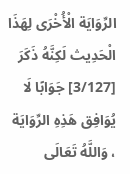الرِّوَايَة الْأُخْرَى لِهَذَا الْحَدِيث لَكِنَّهُ ذَكَرَ [3/127] جَوَابًا لَا يُوَافِق هَذِهِ الرِّوَايَة ، وَاللَّهُ تَعَالَى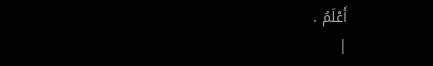أَعْلَمُ .
|